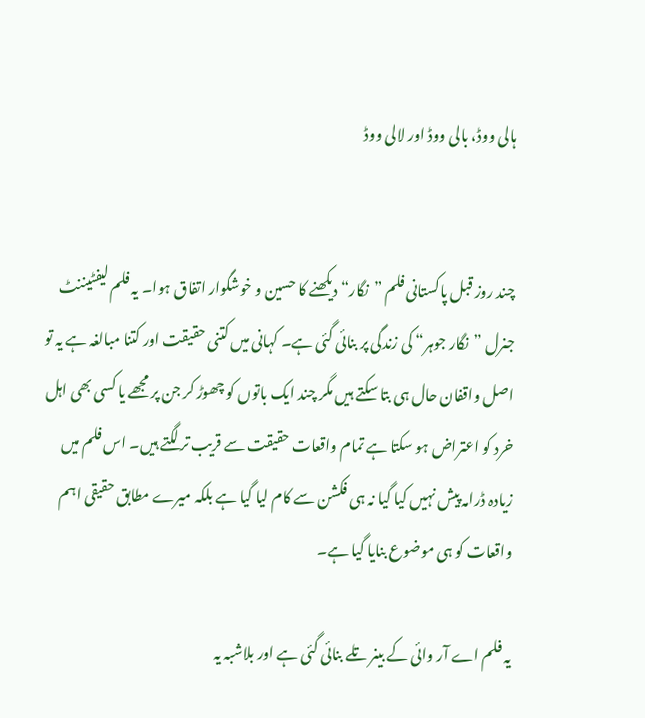ہالی ووڈ، بالی ووڈ اور لالی ووڈ


چند روز قبل پاکستانی فلم ”نگار“ دیکھنے کا حسین و خوشگوار اتفاق ہوا۔ یہ فلم لیفٹیننٹ جنرل ”نگار جوہر“ کی زندگی پر بنائی گئی ہے۔ کہانی میں کتنی حقیقت اور کتنا مبالغہ ہے یہ تو اصل واقفان حال ہی بتا سکتے ہیں مگر چند ایک باتوں کو چھوڑ کر جن پر مجھے یا کسی بھی اہل خرد کو اعتراض ہو سکتا ہے تمام واقعات حقیقت سے قریب تر لگتے ہیں۔ اس فلم میں زیادہ ڈرامہ پیش نہیں کیا گیا نہ ہی فکشن سے کام لیا گیا ہے بلکہ میرے مطابق حقیقی اہم واقعات کو ہی موضوع بنایا گیا ہے۔

یہ فلم اے آر وائی کے بینر تلے بنائی گئی ہے اور بلاشبہ یہ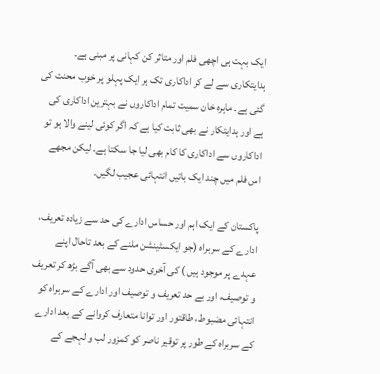ایک بہت ہی اچھی فلم اور متاثر کن کہانی پر مبنی ہے۔ ہدایتکاری سے لے کر اداکاری تک ہر ایک پہلو پر خوب محنت کی گئی ہے۔ ماہرہ خان سمیت تمام اداکاروں نے بہترین اداکاری کی ہے اور ہدایتکار نے بھی ثابت کیا ہے کہ اگر کوئی لینے والا ہو تو اداکاروں سے اداکاری کا کام بھی لیا جا سکتا ہے۔ لیکن مجھے اس فلم میں چند ایک باتیں انتہائی عجیب لگیں۔

پاکستان کے ایک اہم اور حساس ادارے کی حد سے زیادہ تعریف، ادارے کے سربراہ (جو ایکسٹینشن ملنے کے بعد تاحال اپنے عہدے پر موجود ہیں ) کی آخری حدود سے بھی آگے بڑھ کر تعریف و توصیف، اور بے حد تعریف و توصیف اور ادارے کے سربراہ کو انتہائی مضبوط، طاقتور اور توانا متعارف کروانے کے بعد ادارے کے سربراہ کے طور پر توقیر ناصر کو کمزور لب و لہجے کے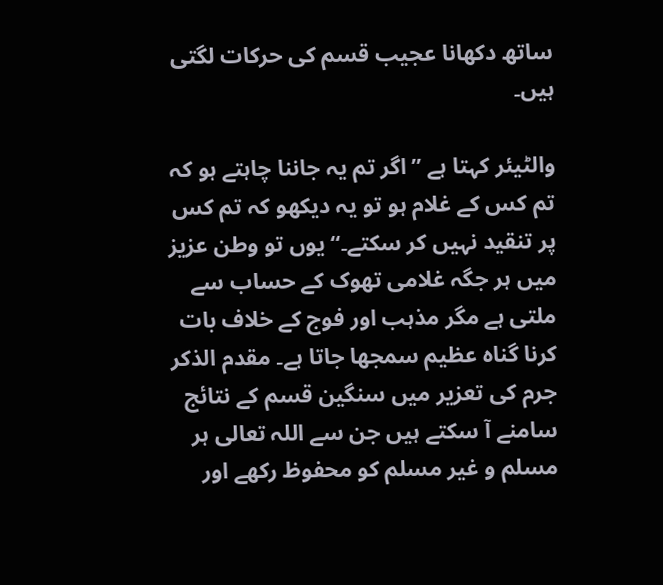ساتھ دکھانا عجیب قسم کی حرکات لگتی ہیں۔

والٹیئر کہتا ہے ”اگر تم یہ جاننا چاہتے ہو کہ تم کس کے غلام ہو تو یہ دیکھو کہ تم کس پر تنقید نہیں کر سکتے۔“ یوں تو وطن عزیز میں ہر جگہ غلامی تھوک کے حساب سے ملتی ہے مگر مذہب اور فوج کے خلاف بات کرنا گناہ عظیم سمجھا جاتا ہے۔ مقدم الذکر جرم کی تعزیر میں سنگین قسم کے نتائج سامنے آ سکتے ہیں جن سے اللہ تعالی ہر مسلم و غیر مسلم کو محفوظ رکھے اور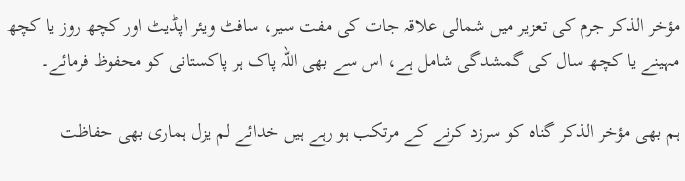مؤخر الذکر جرم کی تعزیر میں شمالی علاقہ جات کی مفت سیر، سافٹ ویئر اپڈیٹ اور کچھ روز یا کچھ مہینے یا کچھ سال کی گمشدگی شامل ہے، اس سے بھی اللہ پاک ہر پاکستانی کو محفوظ فرمائے۔

ہم بھی مؤخر الذکر گناہ کو سرزد کرنے کے مرتکب ہو رہے ہیں خدائے لم یزل ہماری بھی حفاظت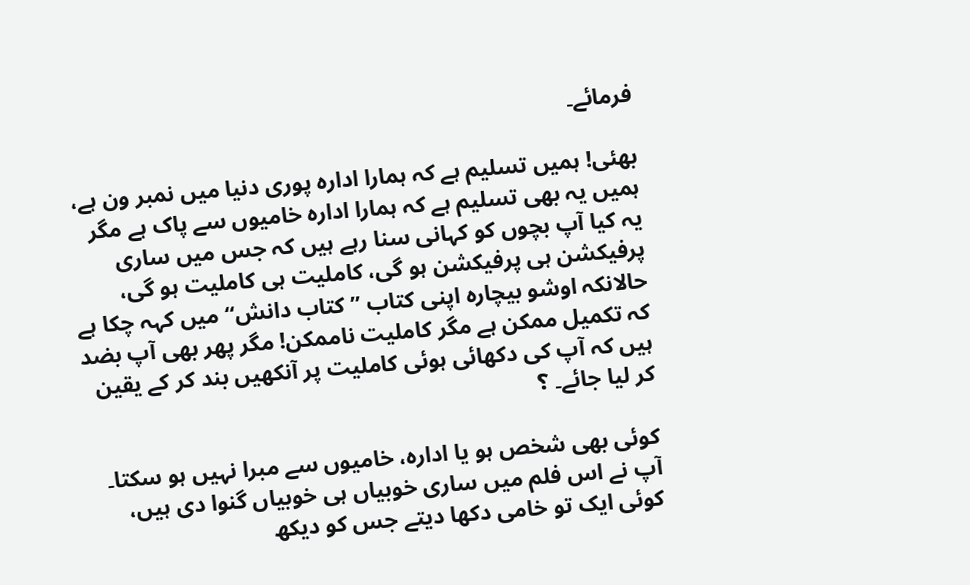فرمائے۔

بھئی! ہمیں تسلیم ہے کہ ہمارا ادارہ پوری دنیا میں نمبر ون ہے، ہمیں یہ بھی تسلیم ہے کہ ہمارا ادارہ خامیوں سے پاک ہے مگر یہ کیا آپ بچوں کو کہانی سنا رہے ہیں کہ جس میں ساری پرفیکشن ہی پرفیکشن ہو گی، کاملیت ہی کاملیت ہو گی، حالانکہ اوشو بیچارہ اپنی کتاب ”کتاب دانش“ میں کہہ چکا ہے کہ تکمیل ممکن ہے مگر کاملیت ناممکن! مگر پھر بھی آپ بضد ہیں کہ آپ کی دکھائی ہوئی کاملیت پر آنکھیں بند کر کے یقین کر لیا جائے۔ ؟

کوئی بھی شخص ہو یا ادارہ، خامیوں سے مبرا نہیں ہو سکتا۔ آپ نے اس فلم میں ساری خوبیاں ہی خوبیاں گنوا دی ہیں، کوئی ایک تو خامی دکھا دیتے جس کو دیکھ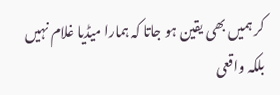کر ہمیں بھی یقین ہو جاتا کہ ہمارا میڈیا غلام نہیں بلکہ واقعی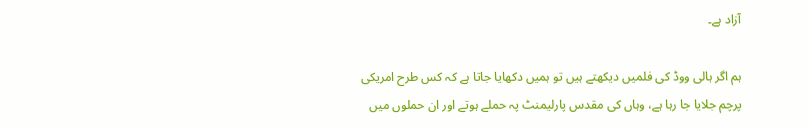آزاد ہے۔

ہم اگر ہالی ووڈ کی فلمیں دیکھتے ہیں تو ہمیں دکھایا جاتا ہے کہ کس طرح امریکی پرچم جلایا جا رہا ہے، وہاں کی مقدس پارلیمنٹ پہ حملے ہوتے اور ان حملوں میں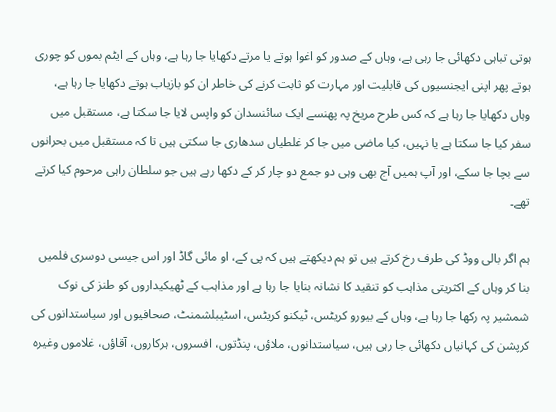ہوتی تباہی دکھائی جا رہی ہے، وہاں کے صدور کو اغوا ہوتے یا مرتے دکھایا جا رہا ہے، وہاں کے ایٹم بموں کو چوری ہوتے پھر اپنی ایجنسیوں کی قابلیت اور مہارت کو ثابت کرنے کی خاطر ان کو بازیاب ہوتے دکھایا جا رہا ہے، وہاں دکھایا جا رہا ہے کہ کس طرح مریخ پہ پھنسے ایک سائنسدان کو واپس لایا جا سکتا ہے، مستقبل میں سفر کیا جا سکتا ہے یا نہیں، کیا ماضی میں جا کر غلطیاں سدھاری جا سکتی ہیں تا کہ مستقبل میں بحرانوں سے بچا جا سکے، اور آپ ہمیں آج بھی وہی دو جمع دو چار کر کے دکھا رہے ہیں جو سلطان راہی مرحوم کیا کرتے تھے۔

ہم اگر بالی ووڈ کی طرف رخ کرتے ہیں تو ہم دیکھتے ہیں کہ پی کے، او مائی گاڈ اور اس جیسی دوسری فلمیں بنا کر وہاں کے اکثریتی مذاہب کو تنقید کا نشانہ بنایا جا رہا ہے اور مذاہب کے ٹھیکیداروں کو طنز کی نوک شمشیر پہ رکھا جا رہا ہے، وہاں کے بیورو کریٹس، ٹیکنو کریٹس، اسٹیبلشمنٹ، صحافیوں اور سیاستدانوں کی کرپشن کی کہانیاں دکھائی جا رہی ہیں، سیاستدانوں، ملاؤں، پنڈتوں، افسروں، ہرکاروں، آقاؤں، غلاموں وغیرہ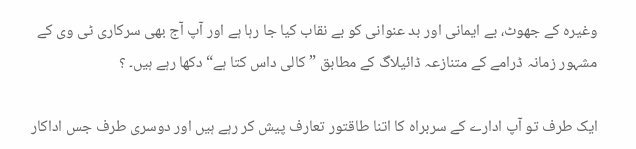وغیرہ کے جھوٹ، بے ایمانی اور بد عنوانی کو بے نقاب کیا جا رہا ہے اور آپ آج بھی سرکاری ٹی وی کے مشہور زمانہ ڈرامے کے متنازعہ ڈائیلاگ کے مطابق ”کالی داس کتا ہے“ دکھا رہے ہیں۔ ؟

ایک طرف تو آپ ادارے کے سربراہ کا اتنا طاقتور تعارف پیش کر رہے ہیں اور دوسری طرف جس اداکار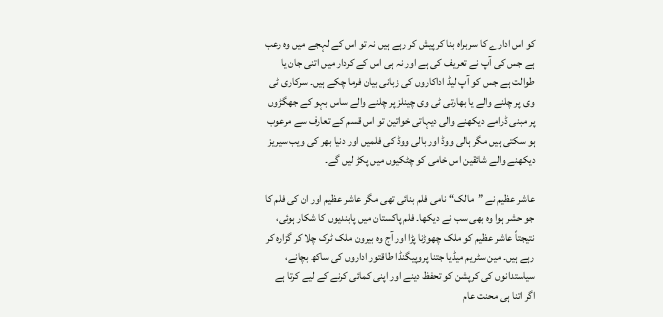کو اس ادارے کا سربراہ بنا کر پیش کر رہے ہیں نہ تو اس کے لہجے میں وہ رعب ہے جس کی آپ نے تعریف کی ہے اور نہ ہی اس کے کردار میں اتنی جان یا طوالت ہے جس کو آپ لیڈ اداکاروں کی زبانی بیان فرما چکے ہیں۔ سرکاری ٹی وی پر چلنے والے یا بھارتی ٹی وی چینلز پر چلنے والے ساس بہو کے جھگڑوں پر مبنی ڈرامے دیکھنے والی دیہاتی خواتین تو اس قسم کے تعارف سے مرعوب ہو سکتی ہیں مگر ہالی ووڈ اور بالی ووڈ کی فلمیں اور دنیا بھر کی ویب سیریز دیکھنے والے شائقین اس خامی کو چٹکیوں میں پکڑ لیں گے۔

عاشر عظیم نے ”مالک“ نامی فلم بنائی تھی مگر عاشر عظیم اور ان کی فلم کا جو حشر ہوا وہ بھی سب نے دیکھا۔ فلم پاکستان میں پابندیوں کا شکار ہوئی، نتیجتاً عاشر عظیم کو ملک چھوڑنا پڑا اور آج وہ بیرون ملک ٹرک چلا کر گزارہ کر رہے ہیں۔ مین سٹریم میڈیا جتنا پروپیگنڈا طاقتور اداروں کی ساکھ بچانے، سیاستدانوں کی کرپشن کو تحفظ دینے اور اپنی کمائی کرنے کے لیے کرتا ہے اگر اتنا ہی محنت عام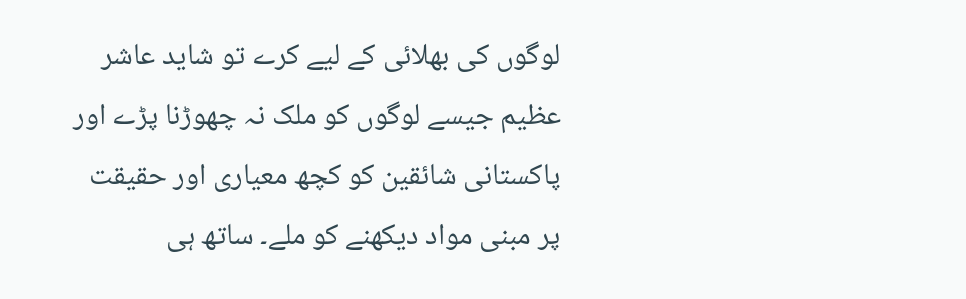لوگوں کی بھلائی کے لیے کرے تو شاید عاشر عظیم جیسے لوگوں کو ملک نہ چھوڑنا پڑے اور پاکستانی شائقین کو کچھ معیاری اور حقیقت پر مبنی مواد دیکھنے کو ملے۔ ساتھ ہی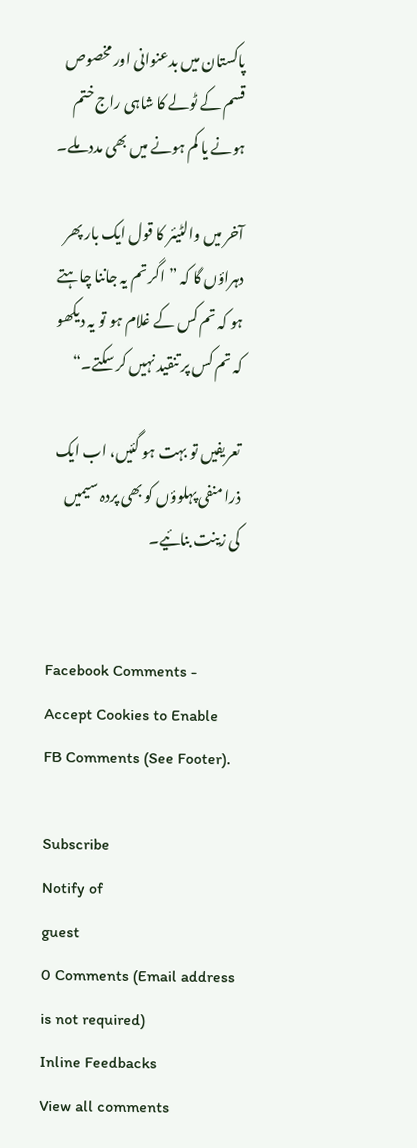پاکستان میں بدعنوانی اور مخصوص قسم کے ٹولے کا شاہی راج ختم ہونے یا کم ہونے میں بھی مدد ملے۔

آخر میں والٹیئر کا قول ایک بار پھر دہراؤں گا کہ ”اگر تم یہ جاننا چاہتے ہو کہ تم کس کے غلام ہو تو یہ دیکھو کہ تم کس پر تنقید نہیں کر سکتے۔“

تعریفیں تو بہت ہو گئیں، اب ایک ذرا منفی پہلوؤں کو بھی پردہ سیمیں کی زینت بنائیے۔


Facebook Comments - Accept Cookies to Enable FB Comments (See Footer).

Subscribe
Notify of
guest
0 Comments (Email address is not required)
Inline Feedbacks
View all comments